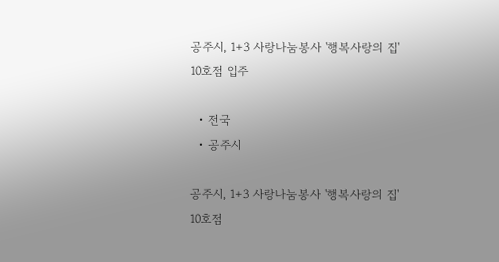공주시, 1+3 사랑나눔봉사 '행복사랑의 집' 10호점 입주

  • 전국
  • 공주시

공주시, 1+3 사랑나눔봉사 '행복사랑의 집' 10호점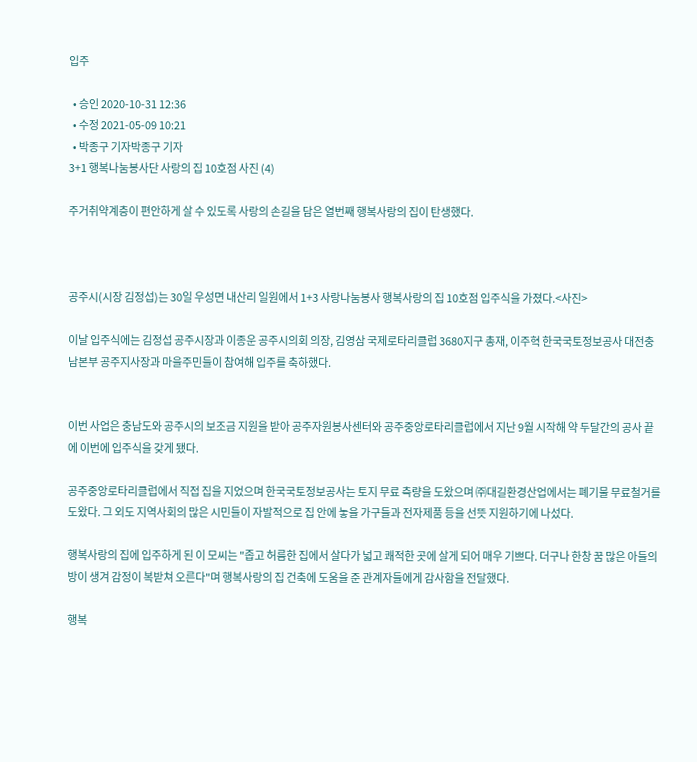입주

  • 승인 2020-10-31 12:36
  • 수정 2021-05-09 10:21
  • 박종구 기자박종구 기자
3+1 행복나눔봉사단 사랑의 집 10호점 사진 (4)

주거취약계층이 편안하게 살 수 있도록 사랑의 손길을 담은 열번째 행복사랑의 집이 탄생했다.



공주시(시장 김정섭)는 30일 우성면 내산리 일원에서 1+3 사랑나눔봉사 행복사랑의 집 10호점 입주식을 가졌다.<사진>

이날 입주식에는 김정섭 공주시장과 이종운 공주시의회 의장, 김영삼 국제로타리클럽 3680지구 총재, 이주혁 한국국토정보공사 대전충남본부 공주지사장과 마을주민들이 참여해 입주를 축하했다.


이번 사업은 충남도와 공주시의 보조금 지원을 받아 공주자원봉사센터와 공주중앙로타리클럽에서 지난 9월 시작해 약 두달간의 공사 끝에 이번에 입주식을 갖게 됐다.

공주중앙로타리클럽에서 직접 집을 지었으며 한국국토정보공사는 토지 무료 측량을 도왔으며 ㈜대길환경산업에서는 폐기물 무료철거를 도왔다. 그 외도 지역사회의 많은 시민들이 자발적으로 집 안에 놓을 가구들과 전자제품 등을 선뜻 지원하기에 나섰다.

행복사랑의 집에 입주하게 된 이 모씨는 "좁고 허름한 집에서 살다가 넓고 쾌적한 곳에 살게 되어 매우 기쁘다. 더구나 한창 꿈 많은 아들의 방이 생겨 감정이 복받쳐 오른다"며 행복사랑의 집 건축에 도움을 준 관계자들에게 감사함을 전달했다.

행복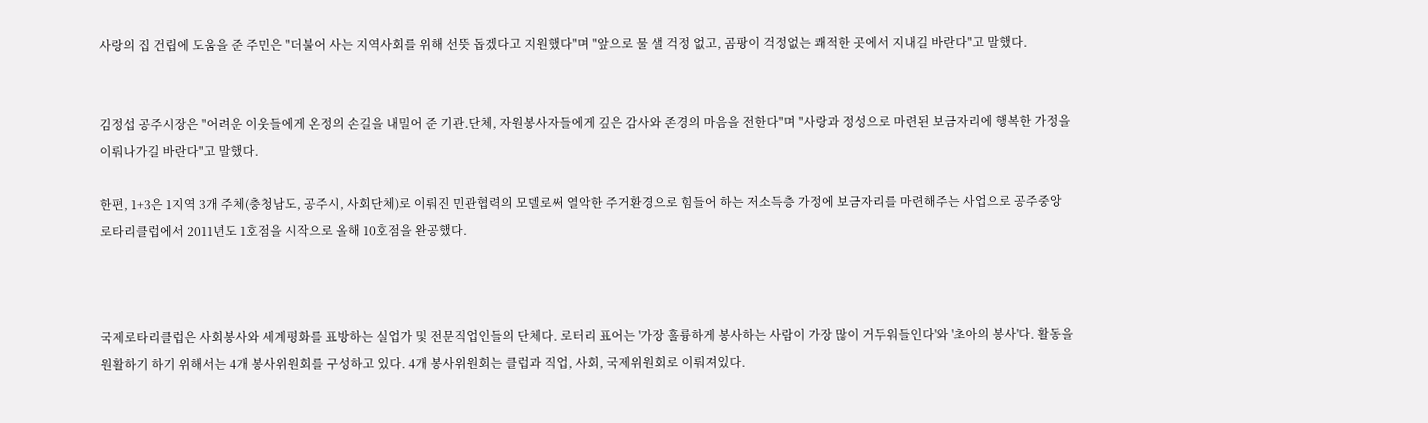사랑의 집 건립에 도움을 준 주민은 "더불어 사는 지역사회를 위해 선뜻 돕겠다고 지원했다"며 "앞으로 물 샐 걱정 없고, 곰팡이 걱정없는 쾌적한 곳에서 지내길 바란다"고 말했다.


김정섭 공주시장은 "어려운 이웃들에게 온정의 손길을 내밀어 준 기관.단체, 자원봉사자들에게 깊은 감사와 존경의 마음을 전한다"며 "사랑과 정성으로 마련된 보금자리에 행복한 가정을 이뤄나가길 바란다"고 말했다.

한편, 1+3은 1지역 3개 주체(충청남도, 공주시, 사회단체)로 이뤄진 민관협력의 모델로써 열악한 주거환경으로 힘들어 하는 저소득층 가정에 보금자리를 마련해주는 사업으로 공주중앙로타리클럽에서 2011년도 1호점을 시작으로 올해 10호점을 완공했다.



국제로타리클럽은 사회봉사와 세계평화를 표방하는 실업가 및 전문직업인들의 단체다. 로터리 표어는 '가장 훌륭하게 봉사하는 사람이 가장 많이 거두워들인다'와 '초아의 봉사'다. 활동을 원활하기 하기 위해서는 4개 봉사위원회를 구성하고 있다. 4개 봉사위원회는 클럽과 직업, 사회, 국제위원회로 이뤄져있다.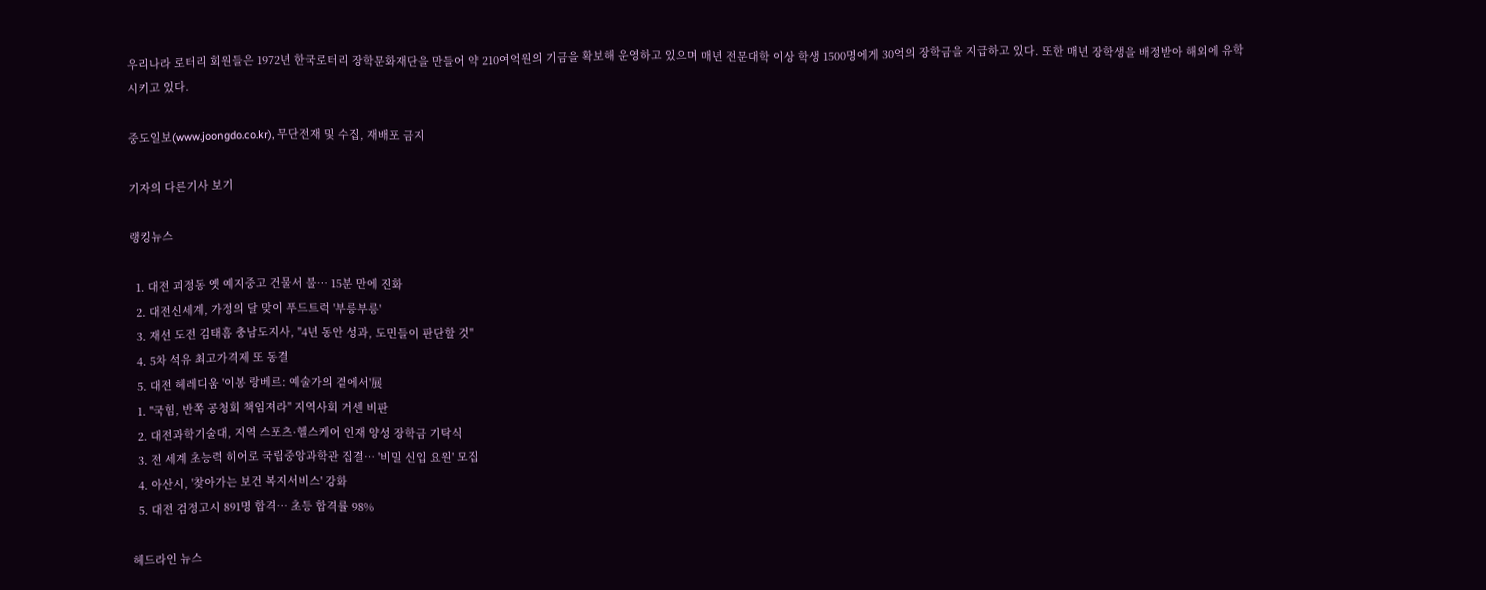우리나라 로터리 회원들은 1972년 한국로터리 장학문화재단을 만들어 약 210여억원의 기금을 확보해 운영하고 있으며 매년 전문대학 이상 학생 1500명에게 30억의 장학금을 지급하고 있다. 또한 매년 장학생을 배정받아 해외에 유학시키고 있다.

중도일보(www.joongdo.co.kr), 무단전재 및 수집, 재배포 금지

기자의 다른기사 보기

랭킹뉴스

  1. 대전 괴정동 옛 예지중고 건물서 불… 15분 만에 진화
  2. 대전신세계, 가정의 달 맞이 푸드트럭 '부릉부릉'
  3. 재선 도전 김태흠 충남도지사, "4년 동안 성과, 도민들이 판단할 것"
  4. 5차 석유 최고가격제 또 동결
  5. 대전 헤레디움 '이봉 랑베르: 예술가의 곁에서'展
  1. "국힘, 반쪽 공청회 책임져라" 지역사회 거센 비판
  2. 대전과학기술대, 지역 스포츠·헬스케어 인재 양성 장학금 기탁식
  3. 전 세계 초능력 히어로 국립중앙과학관 집결… '비밀 신입 요원' 모집
  4. 아산시, '찾아가는 보건 복지서비스' 강화
  5. 대전 검정고시 891명 합격… 초등 합격률 98%

헤드라인 뉴스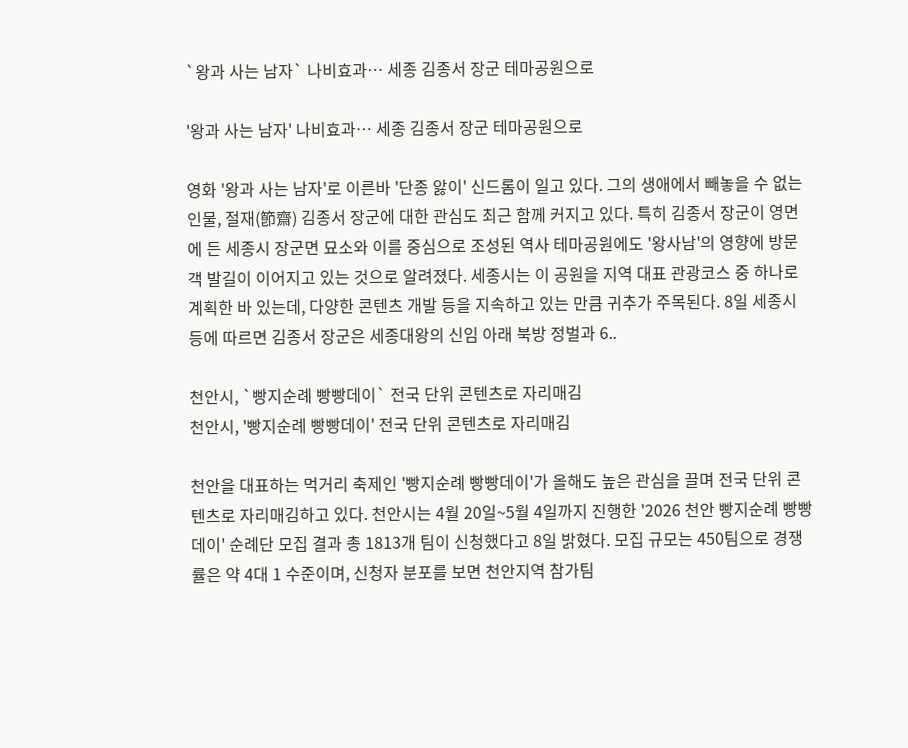`왕과 사는 남자` 나비효과… 세종 김종서 장군 테마공원으로

'왕과 사는 남자' 나비효과… 세종 김종서 장군 테마공원으로

영화 '왕과 사는 남자'로 이른바 '단종 앓이' 신드롬이 일고 있다. 그의 생애에서 빼놓을 수 없는 인물, 절재(節齋) 김종서 장군에 대한 관심도 최근 함께 커지고 있다. 특히 김종서 장군이 영면에 든 세종시 장군면 묘소와 이를 중심으로 조성된 역사 테마공원에도 '왕사남'의 영향에 방문객 발길이 이어지고 있는 것으로 알려졌다. 세종시는 이 공원을 지역 대표 관광코스 중 하나로 계획한 바 있는데, 다양한 콘텐츠 개발 등을 지속하고 있는 만큼 귀추가 주목된다. 8일 세종시 등에 따르면 김종서 장군은 세종대왕의 신임 아래 북방 정벌과 6..

천안시, `빵지순례 빵빵데이` 전국 단위 콘텐츠로 자리매김
천안시, '빵지순례 빵빵데이' 전국 단위 콘텐츠로 자리매김

천안을 대표하는 먹거리 축제인 '빵지순례 빵빵데이'가 올해도 높은 관심을 끌며 전국 단위 콘텐츠로 자리매김하고 있다. 천안시는 4월 20일~5월 4일까지 진행한 '2026 천안 빵지순례 빵빵데이' 순례단 모집 결과 총 1813개 팀이 신청했다고 8일 밝혔다. 모집 규모는 450팀으로 경쟁률은 약 4대 1 수준이며, 신청자 분포를 보면 천안지역 참가팀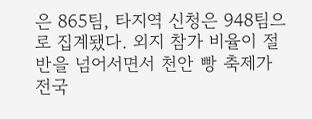은 865팀, 타지역 신청은 948팀으로 집계됐다. 외지 참가 비율이 절반을 넘어서면서 천안 빵 축제가 전국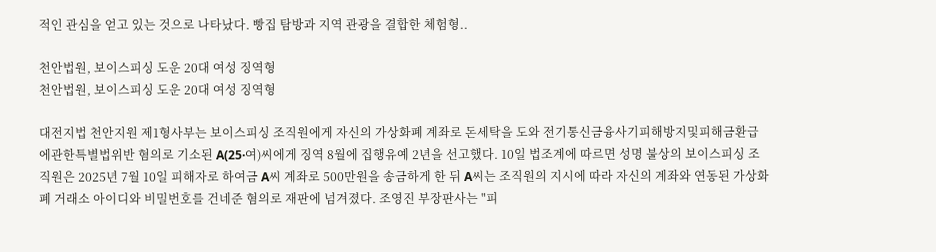적인 관심을 얻고 있는 것으로 나타났다. 빵집 탐방과 지역 관광을 결합한 체험형..

천안법원, 보이스피싱 도운 20대 여성 징역형
천안법원, 보이스피싱 도운 20대 여성 징역형

대전지법 천안지원 제1형사부는 보이스피싱 조직원에게 자신의 가상화폐 계좌로 돈세탁을 도와 전기통신금융사기피해방지및피해금환급에관한특별법위반 혐의로 기소된 A(25·여)씨에게 징역 8월에 집행유예 2년을 선고했다. 10일 법조계에 따르면 성명 불상의 보이스피싱 조직원은 2025년 7월 10일 피해자로 하여금 A씨 계좌로 500만원을 송금하게 한 뒤 A씨는 조직원의 지시에 따라 자신의 계좌와 연동된 가상화폐 거래소 아이디와 비밀번호를 건네준 혐의로 재판에 넘겨졌다. 조영진 부장판사는 "피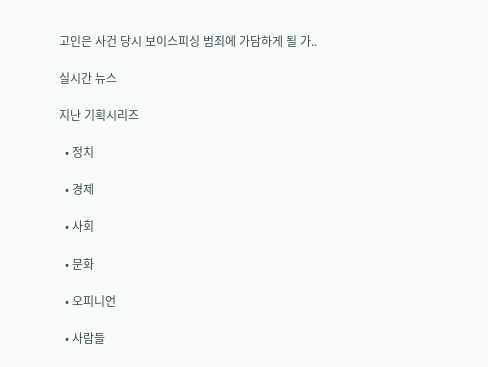고인은 사건 당시 보이스피싱 범죄에 가담하게 될 가..

실시간 뉴스

지난 기획시리즈

  • 정치

  • 경제

  • 사회

  • 문화

  • 오피니언

  • 사람들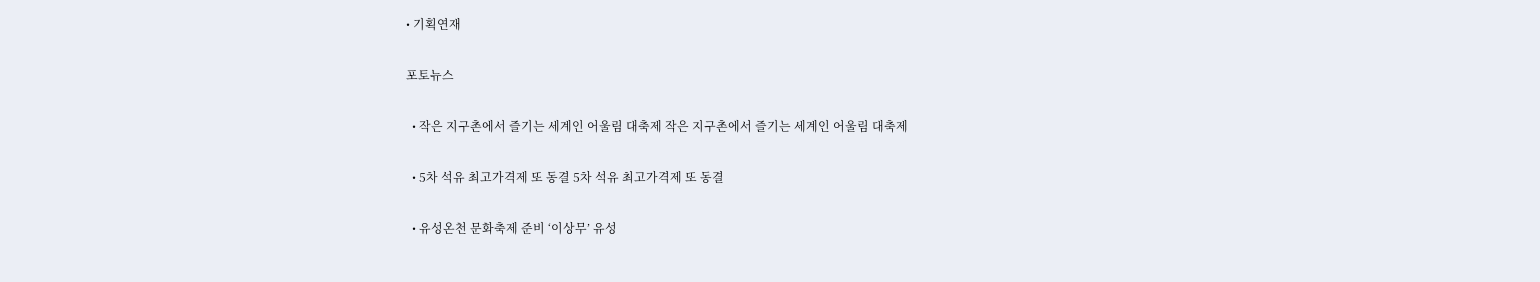• 기획연재

포토뉴스

  • 작은 지구촌에서 즐기는 세계인 어울림 대축제 작은 지구촌에서 즐기는 세계인 어울림 대축제

  • 5차 석유 최고가격제 또 동결 5차 석유 최고가격제 또 동결

  • 유성온천 문화축제 준비 ‘이상무’ 유성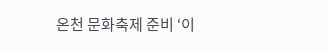온천 문화축제 준비 ‘이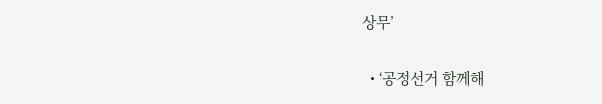상무’

  • ‘공정선거 함께해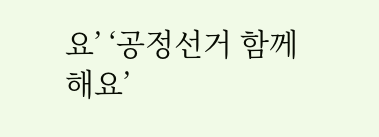요’ ‘공정선거 함께해요’